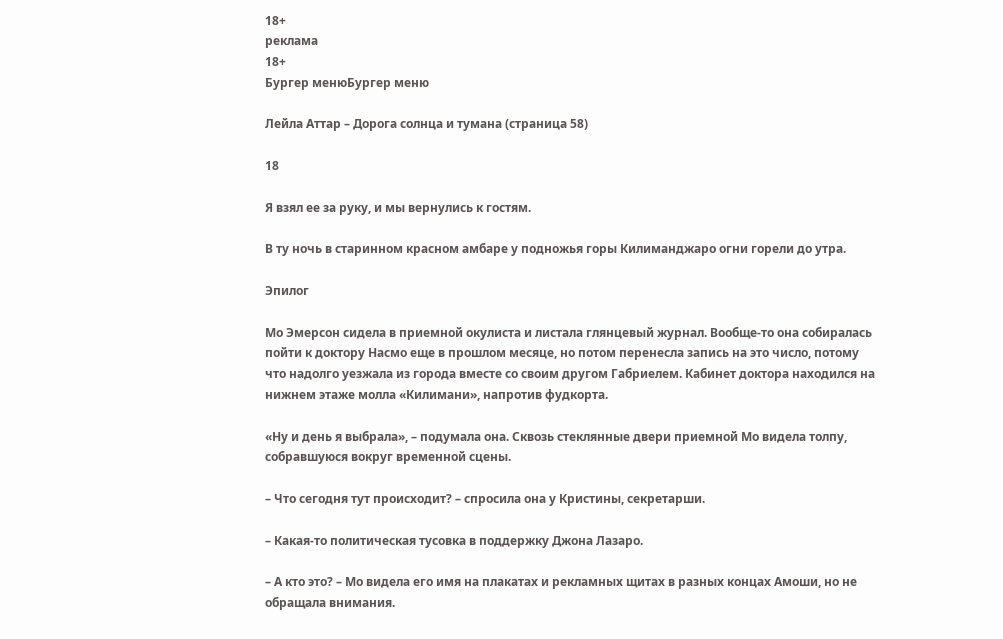18+
реклама
18+
Бургер менюБургер меню

Лейла Аттар – Дорога солнца и тумана (страница 58)

18

Я взял ее за руку, и мы вернулись к гостям.

В ту ночь в старинном красном амбаре у подножья горы Килиманджаро огни горели до утра.

Эпилог

Мо Эмерсон сидела в приемной окулиста и листала глянцевый журнал. Вообще-то она собиралась пойти к доктору Насмо еще в прошлом месяце, но потом перенесла запись на это число, потому что надолго уезжала из города вместе со своим другом Габриелем. Кабинет доктора находился на нижнем этаже молла «Килимани», напротив фудкорта.

«Ну и день я выбрала», – подумала она. Сквозь стеклянные двери приемной Мо видела толпу, собравшуюся вокруг временной сцены.

– Что сегодня тут происходит? – спросила она у Кристины, секретарши.

– Какая-то политическая тусовка в поддержку Джона Лазаро.

– А кто это? – Мо видела его имя на плакатах и рекламных щитах в разных концах Амоши, но не обращала внимания.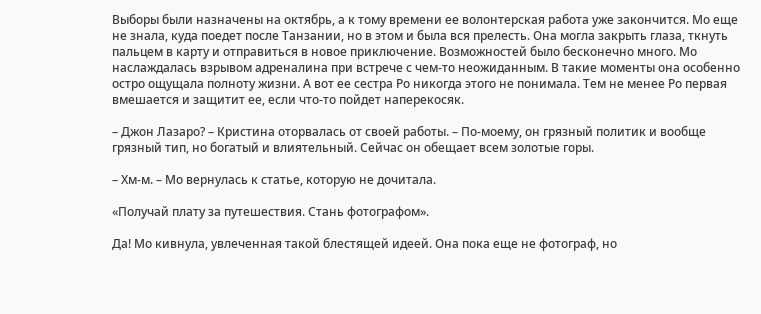Выборы были назначены на октябрь, а к тому времени ее волонтерская работа уже закончится. Мо еще не знала, куда поедет после Танзании, но в этом и была вся прелесть. Она могла закрыть глаза, ткнуть пальцем в карту и отправиться в новое приключение. Возможностей было бесконечно много. Мо наслаждалась взрывом адреналина при встрече с чем-то неожиданным. В такие моменты она особенно остро ощущала полноту жизни. А вот ее сестра Ро никогда этого не понимала. Тем не менее Ро первая вмешается и защитит ее, если что-то пойдет наперекосяк.

– Джон Лазаро? – Кристина оторвалась от своей работы. – По-моему, он грязный политик и вообще грязный тип, но богатый и влиятельный. Сейчас он обещает всем золотые горы.

– Хм-м. – Мо вернулась к статье, которую не дочитала.

«Получай плату за путешествия. Стань фотографом».

Да! Мо кивнула, увлеченная такой блестящей идеей. Она пока еще не фотограф, но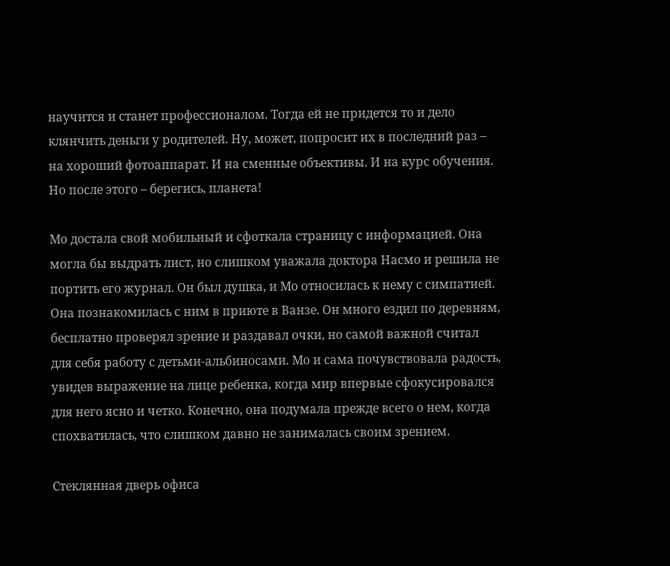научится и станет профессионалом. Тогда ей не придется то и дело клянчить деньги у родителей. Ну, может, попросит их в последний раз – на хороший фотоаппарат. И на сменные объективы. И на курс обучения. Но после этого – берегись, планета!

Мо достала свой мобильный и сфоткала страницу с информацией. Она могла бы выдрать лист, но слишком уважала доктора Насмо и решила не портить его журнал. Он был душка, и Мо относилась к нему с симпатией. Она познакомилась с ним в приюте в Ванзе. Он много ездил по деревням, бесплатно проверял зрение и раздавал очки, но самой важной считал для себя работу с детьми-альбиносами. Мо и сама почувствовала радость, увидев выражение на лице ребенка, когда мир впервые сфокусировался для него ясно и четко. Конечно, она подумала прежде всего о нем, когда спохватилась, что слишком давно не занималась своим зрением.

Стеклянная дверь офиса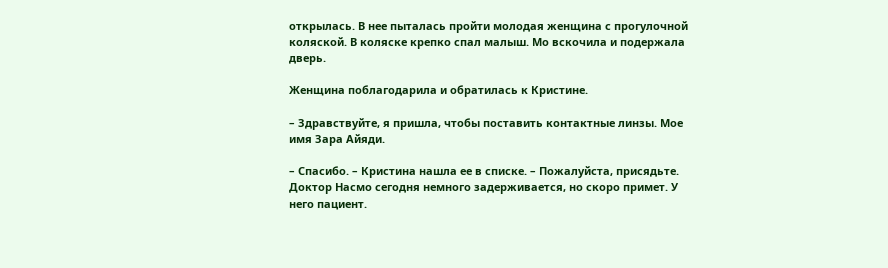открылась. В нее пыталась пройти молодая женщина с прогулочной коляской. В коляске крепко спал малыш. Мо вскочила и подержала дверь.

Женщина поблагодарила и обратилась к Кристине.

– Здравствуйте, я пришла, чтобы поставить контактные линзы. Мое имя Зара Айяди.

– Спасибо. – Кристина нашла ее в списке. – Пожалуйста, присядьте. Доктор Насмо сегодня немного задерживается, но скоро примет. У него пациент.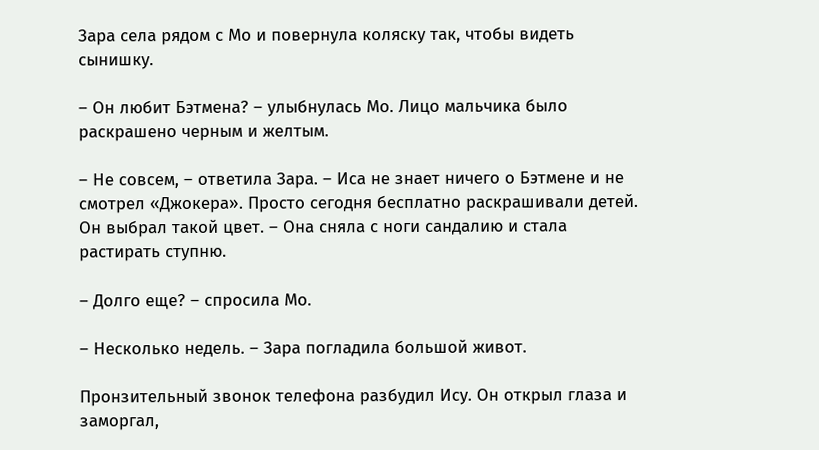Зара села рядом с Мо и повернула коляску так, чтобы видеть сынишку.

– Он любит Бэтмена? – улыбнулась Мо. Лицо мальчика было раскрашено черным и желтым.

– Не совсем, – ответила Зара. – Иса не знает ничего о Бэтмене и не смотрел «Джокера». Просто сегодня бесплатно раскрашивали детей. Он выбрал такой цвет. – Она сняла с ноги сандалию и стала растирать ступню.

– Долго еще? – спросила Мо.

– Несколько недель. – Зара погладила большой живот.

Пронзительный звонок телефона разбудил Ису. Он открыл глаза и заморгал,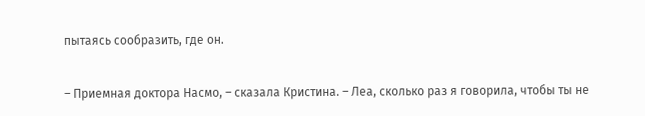пытаясь сообразить, где он.

– Приемная доктора Насмо, – сказала Кристина. – Леа, сколько раз я говорила, чтобы ты не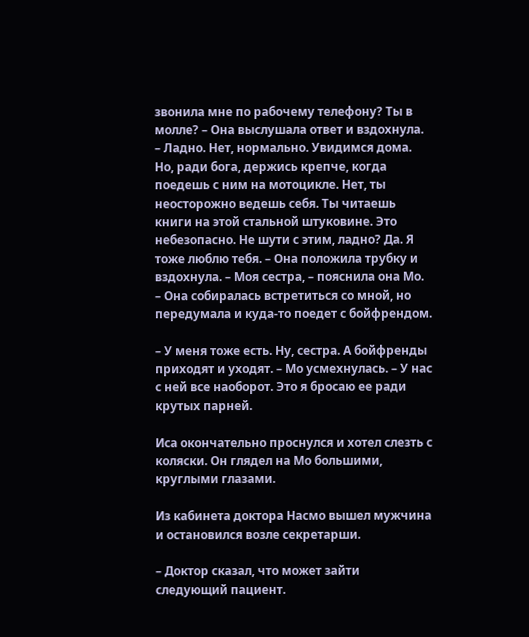звонила мне по рабочему телефону? Ты в молле? – Она выслушала ответ и вздохнула. – Ладно. Нет, нормально. Увидимся дома. Но, ради бога, держись крепче, когда поедешь с ним на мотоцикле. Нет, ты неосторожно ведешь себя. Ты читаешь книги на этой стальной штуковине. Это небезопасно. Не шути с этим, ладно? Да. Я тоже люблю тебя. – Она положила трубку и вздохнула. – Моя сестра, – пояснила она Мо. – Она собиралась встретиться со мной, но передумала и куда-то поедет с бойфрендом.

– У меня тоже есть. Ну, сестра. А бойфренды приходят и уходят. – Мо усмехнулась. – У нас с ней все наоборот. Это я бросаю ее ради крутых парней.

Иса окончательно проснулся и хотел слезть с коляски. Он глядел на Мо большими, круглыми глазами.

Из кабинета доктора Насмо вышел мужчина и остановился возле секретарши.

– Доктор сказал, что может зайти следующий пациент.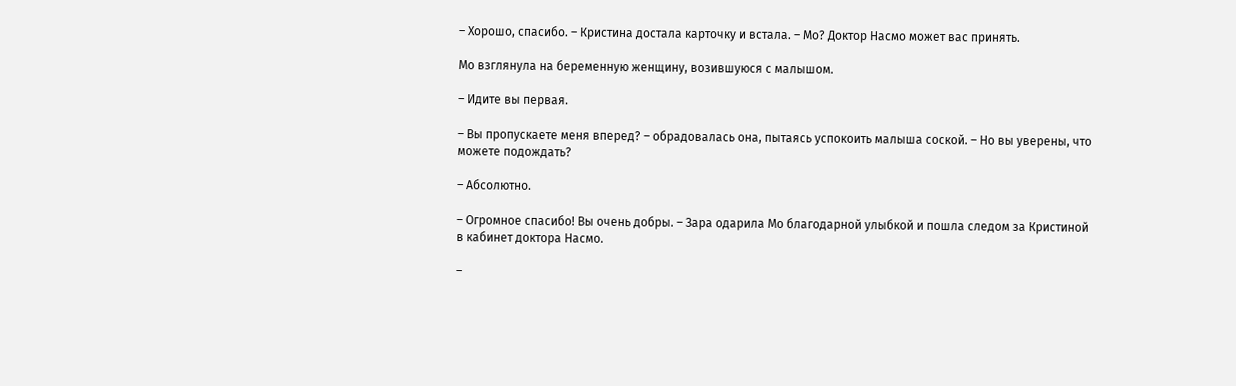– Хорошо, спасибо. – Кристина достала карточку и встала. – Мо? Доктор Насмо может вас принять.

Мо взглянула на беременную женщину, возившуюся с малышом.

– Идите вы первая.

– Вы пропускаете меня вперед? – обрадовалась она, пытаясь успокоить малыша соской. – Но вы уверены, что можете подождать?

– Абсолютно.

– Огромное спасибо! Вы очень добры. – Зара одарила Мо благодарной улыбкой и пошла следом за Кристиной в кабинет доктора Насмо.

–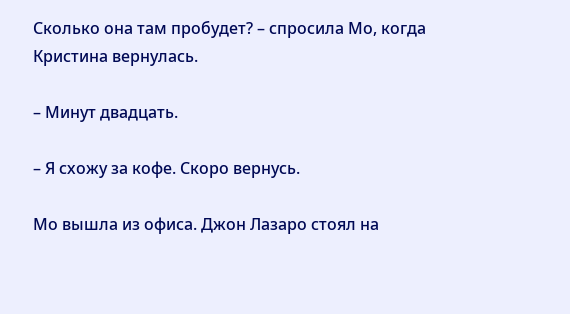Сколько она там пробудет? – спросила Мо, когда Кристина вернулась.

– Минут двадцать.

– Я схожу за кофе. Скоро вернусь.

Мо вышла из офиса. Джон Лазаро стоял на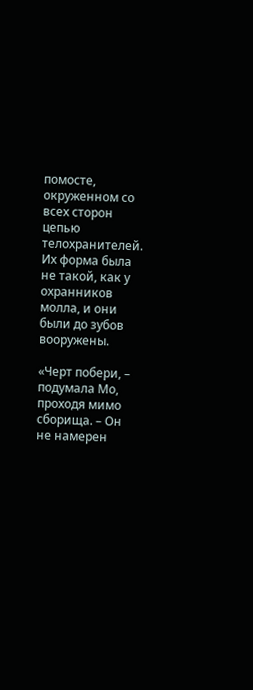помосте, окруженном со всех сторон цепью телохранителей. Их форма была не такой, как у охранников молла, и они были до зубов вооружены.

«Черт побери, – подумала Мо, проходя мимо сборища. – Он не намерен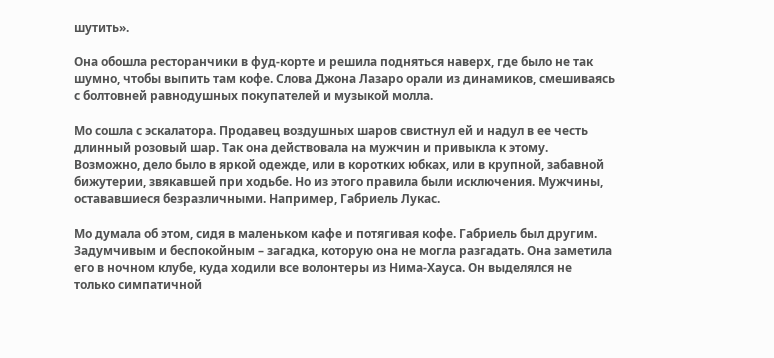шутить».

Она обошла ресторанчики в фуд-корте и решила подняться наверх, где было не так шумно, чтобы выпить там кофе. Слова Джона Лазаро орали из динамиков, смешиваясь с болтовней равнодушных покупателей и музыкой молла.

Мо сошла с эскалатора. Продавец воздушных шаров свистнул ей и надул в ее честь длинный розовый шар. Так она действовала на мужчин и привыкла к этому. Возможно, дело было в яркой одежде, или в коротких юбках, или в крупной, забавной бижутерии, звякавшей при ходьбе. Но из этого правила были исключения. Мужчины, остававшиеся безразличными. Например, Габриель Лукас.

Мо думала об этом, сидя в маленьком кафе и потягивая кофе. Габриель был другим. Задумчивым и беспокойным – загадка, которую она не могла разгадать. Она заметила его в ночном клубе, куда ходили все волонтеры из Нима-Хауса. Он выделялся не только симпатичной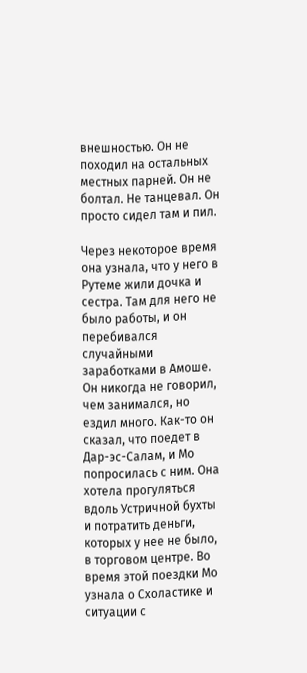внешностью. Он не походил на остальных местных парней. Он не болтал. Не танцевал. Он просто сидел там и пил.

Через некоторое время она узнала, что у него в Рутеме жили дочка и сестра. Там для него не было работы, и он перебивался случайными заработками в Амоше. Он никогда не говорил, чем занимался, но ездил много. Как-то он сказал, что поедет в Дар-эс-Салам, и Мо попросилась с ним. Она хотела прогуляться вдоль Устричной бухты и потратить деньги, которых у нее не было, в торговом центре. Во время этой поездки Мо узнала о Схоластике и ситуации с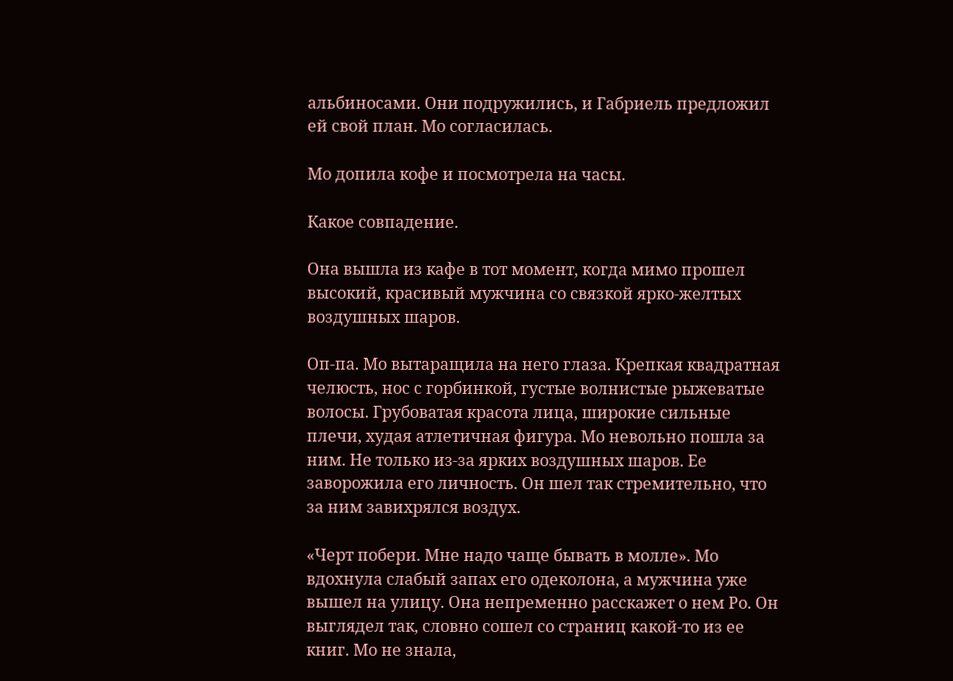альбиносами. Они подружились, и Габриель предложил ей свой план. Мо согласилась.

Мо допила кофе и посмотрела на часы.

Какое совпадение.

Она вышла из кафе в тот момент, когда мимо прошел высокий, красивый мужчина со связкой ярко-желтых воздушных шаров.

Оп-па. Мо вытаращила на него глаза. Крепкая квадратная челюсть, нос с горбинкой, густые волнистые рыжеватые волосы. Грубоватая красота лица, широкие сильные плечи, худая атлетичная фигура. Мо невольно пошла за ним. Не только из-за ярких воздушных шаров. Ее заворожила его личность. Он шел так стремительно, что за ним завихрялся воздух.

«Черт побери. Мне надо чаще бывать в молле». Мо вдохнула слабый запах его одеколона, а мужчина уже вышел на улицу. Она непременно расскажет о нем Ро. Он выглядел так, словно сошел со страниц какой-то из ее книг. Мо не знала,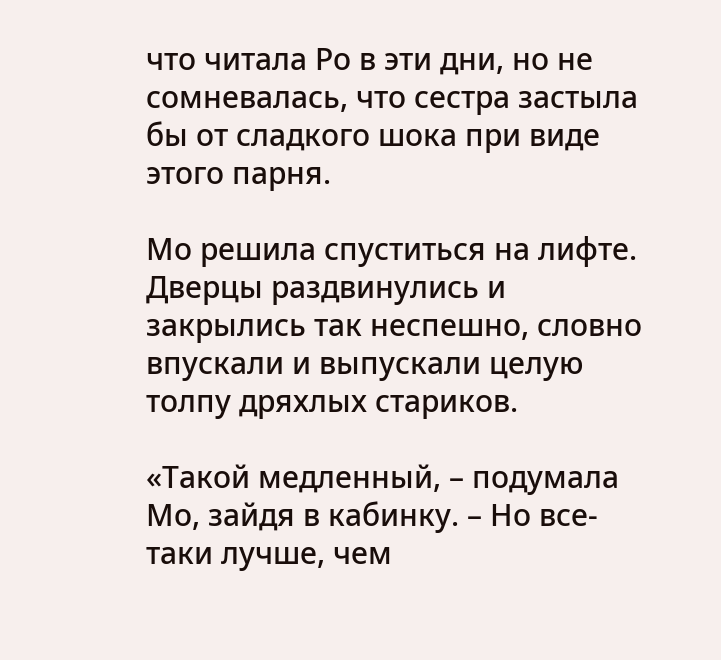что читала Ро в эти дни, но не сомневалась, что сестра застыла бы от сладкого шока при виде этого парня.

Мо решила спуститься на лифте. Дверцы раздвинулись и закрылись так неспешно, словно впускали и выпускали целую толпу дряхлых стариков.

«Такой медленный, – подумала Мо, зайдя в кабинку. – Но все-таки лучше, чем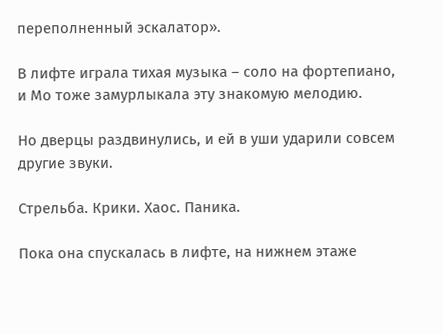переполненный эскалатор».

В лифте играла тихая музыка – соло на фортепиано, и Мо тоже замурлыкала эту знакомую мелодию.

Но дверцы раздвинулись, и ей в уши ударили совсем другие звуки.

Стрельба. Крики. Хаос. Паника.

Пока она спускалась в лифте, на нижнем этаже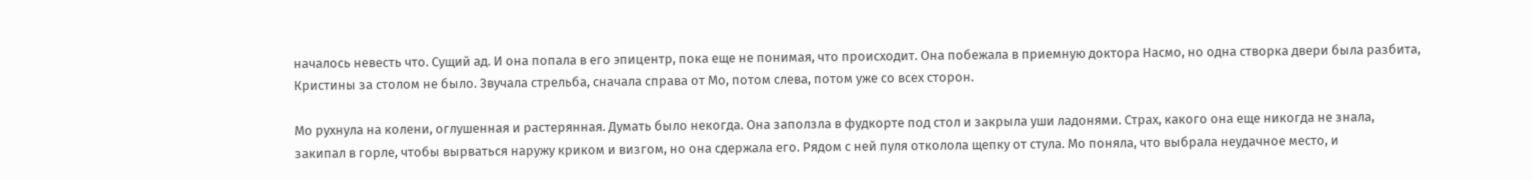началось невесть что. Сущий ад. И она попала в его эпицентр, пока еще не понимая, что происходит. Она побежала в приемную доктора Насмо, но одна створка двери была разбита, Кристины за столом не было. Звучала стрельба, сначала справа от Мо, потом слева, потом уже со всех сторон.

Мо рухнула на колени, оглушенная и растерянная. Думать было некогда. Она заползла в фудкорте под стол и закрыла уши ладонями. Страх, какого она еще никогда не знала, закипал в горле, чтобы вырваться наружу криком и визгом, но она сдержала его. Рядом с ней пуля отколола щепку от стула. Мо поняла, что выбрала неудачное место, и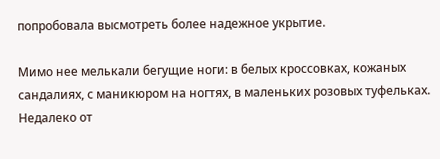попробовала высмотреть более надежное укрытие.

Мимо нее мелькали бегущие ноги: в белых кроссовках, кожаных сандалиях, с маникюром на ногтях, в маленьких розовых туфельках. Недалеко от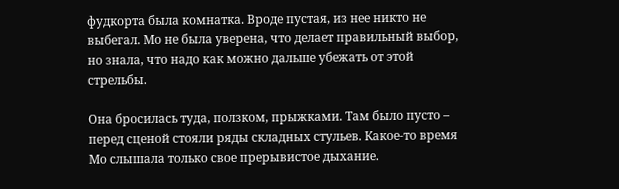фудкорта была комнатка. Вроде пустая, из нее никто не выбегал. Мо не была уверена, что делает правильный выбор, но знала, что надо как можно дальше убежать от этой стрельбы.

Она бросилась туда, ползком, прыжками. Там было пусто – перед сценой стояли ряды складных стульев. Какое-то время Мо слышала только свое прерывистое дыхание.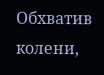Обхватив колени,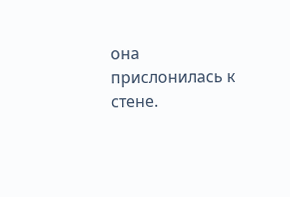она прислонилась к стене.